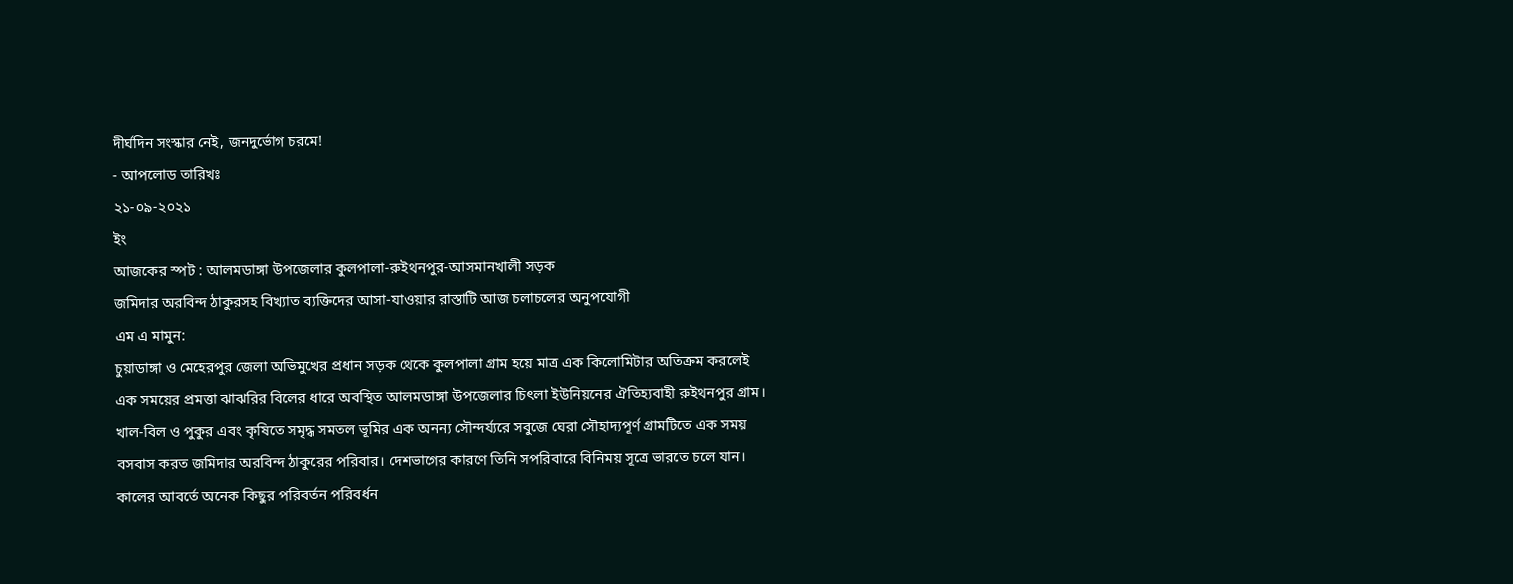দীর্ঘদিন সংস্কার নেই, জনদুর্ভোগ চরমে!
- আপলোড তারিখঃ
২১-০৯-২০২১
ইং
আজকের স্পট : আলমডাঙ্গা উপজেলার কুলপালা-রুইথনপুর-আসমানখালী সড়ক
জমিদার অরবিন্দ ঠাকুরসহ বিখ্যাত ব্যক্তিদের আসা-যাওয়ার রাস্তাটি আজ চলাচলের অনুপযোগী
এম এ মামুন:
চুয়াডাঙ্গা ও মেহেরপুর জেলা অভিমুখের প্রধান সড়ক থেকে কুলপালা গ্রাম হয়ে মাত্র এক কিলোমিটার অতিক্রম করলেই এক সময়ের প্রমত্তা ঝাঝরির বিলের ধারে অবস্থিত আলমডাঙ্গা উপজেলার চিৎলা ইউনিয়নের ঐতিহ্যবাহী রুইথনপুর গ্রাম। খাল-বিল ও পুকুর এবং কৃষিতে সমৃদ্ধ সমতল ভূমির এক অনন্য সৌন্দর্য্যরে সবুজে ঘেরা সৌহাদ্যপূর্ণ গ্রামটিতে এক সময় বসবাস করত জমিদার অরবিন্দ ঠাকুরের পরিবার। দেশভাগের কারণে তিনি সপরিবারে বিনিময় সূত্রে ভারতে চলে যান। কালের আবর্তে অনেক কিছুর পরিবর্তন পরিবর্ধন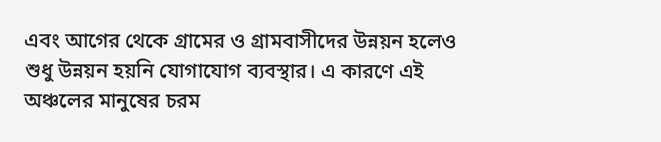এবং আগের থেকে গ্রামের ও গ্রামবাসীদের উন্নয়ন হলেও শুধু উন্নয়ন হয়নি যোগাযোগ ব্যবস্থার। এ কারণে এই অঞ্চলের মানুষের চরম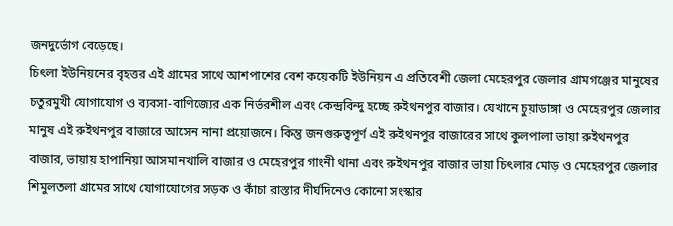জনদুর্ভোগ বেড়েছে।
চিৎলা ইউনিয়নের বৃহত্তর এই গ্রামের সাথে আশপাশের বেশ কয়েকটি ইউনিয়ন এ প্রতিবেশী জেলা মেহেরপুর জেলার গ্রামগঞ্জের মানুষের চতুরমুখী যোগাযোগ ও ব্যবসা-বাণিজ্যের এক নির্ভরশীল এবং কেন্দ্রবিন্দু হচ্ছে রুইথনপুর বাজার। যেখানে চুয়াডাঙ্গা ও মেহেরপুর জেলার মানুষ এই রুইথনপুর বাজারে আসেন নানা প্রয়োজনে। কিন্তু জনগুরুত্বপূর্ণ এই রুইথনপুর বাজারের সাথে কুলপালা ভায়া রুইথনপুর বাজার, ভায়ায় হাপানিয়া আসমানখালি বাজার ও মেহেরপুর গাংনী থানা এবং রুইথনপুর বাজার ভায়া চিৎলার মোড় ও মেহেরপুর জেলার শিমুলতলা গ্রামের সাথে যোগাযোগের সড়ক ও কাঁচা রাস্তার দীর্ঘদিনেও কোনো সংস্কার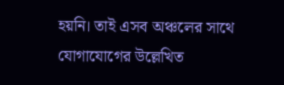হয়নি। তাই এসব অঞ্চলের সাথে যোগাযোগের উল্লেখিত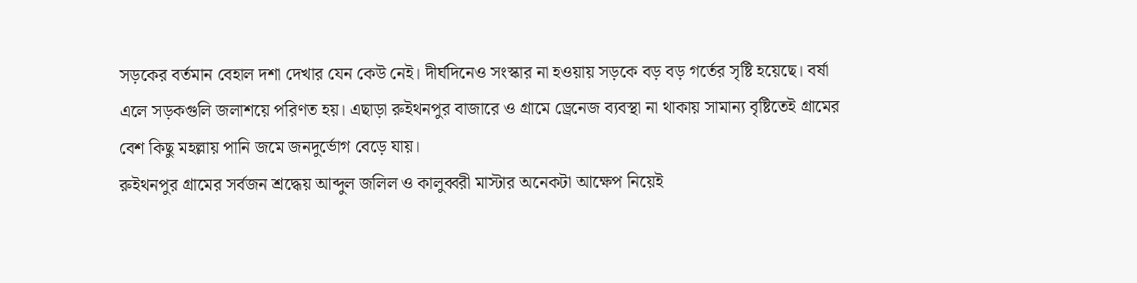সড়কের বর্তমান বেহাল দশা দেখার যেন কেউ নেই। দীর্ঘদিনেও সংস্কার না হওয়ায় সড়কে বড় বড় গর্তের সৃষ্টি হয়েছে। বর্ষা এলে সড়কগুলি জলাশয়ে পরিণত হয়। এছাড়া রুইথনপুর বাজারে ও গ্রামে ড্রেনেজ ব্যবস্থা না থাকায় সামান্য বৃষ্টিতেই গ্রামের বেশ কিছু মহল্লায় পানি জমে জনদুর্ভোগ বেড়ে যায়।
রুইথনপুর গ্রামের সর্বজন শ্রদ্ধেয় আব্দুল জলিল ও কালুব্বরী মাস্টার অনেকটা আক্ষেপ নিয়েই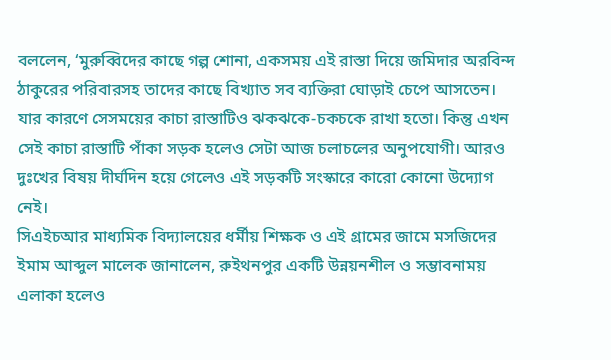বললেন, ‘মুরুব্বিদের কাছে গল্প শোনা, একসময় এই রাস্তা দিয়ে জমিদার অরবিন্দ ঠাকুরের পরিবারসহ তাদের কাছে বিখ্যাত সব ব্যক্তিরা ঘোড়াই চেপে আসতেন। যার কারণে সেসময়ের কাচা রাস্তাটিও ঝকঝকে-চকচকে রাখা হতো। কিন্তু এখন সেই কাচা রাস্তাটি পাঁকা সড়ক হলেও সেটা আজ চলাচলের অনুপযোগী। আরও দুঃখের বিষয় দীর্ঘদিন হয়ে গেলেও এই সড়কটি সংস্কারে কারো কোনো উদ্যোগ নেই।
সিএইচআর মাধ্যমিক বিদ্যালয়ের ধর্মীয় শিক্ষক ও এই গ্রামের জামে মসজিদের ইমাম আব্দুল মালেক জানালেন, রুইথনপুর একটি উন্নয়নশীল ও সম্ভাবনাময় এলাকা হলেও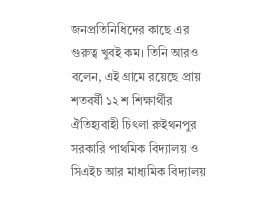জনপ্রতিনিধিদের কাছে এর গুরুত্ব খুবই কম। তিনি আরও বলেন, এই গ্রামে রয়েছে প্রায় শতবর্ষী ১২ শ শিক্ষার্থীর ঐতিহ্যবাহী চিৎলা রুইথনপুর সরকারি পাথমিক বিদ্যালয় ও সিএইচ আর মাধ্যমিক বিদ্যালয়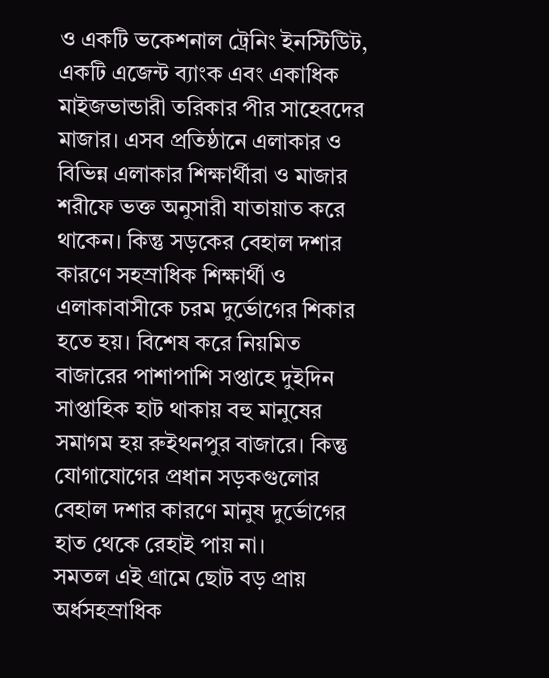ও একটি ভকেশনাল ট্রেনিং ইনস্টিউিট, একটি এজেন্ট ব্যাংক এবং একাধিক মাইজভান্ডারী তরিকার পীর সাহেবদের মাজার। এসব প্রতিষ্ঠানে এলাকার ও বিভিন্ন এলাকার শিক্ষার্থীরা ও মাজার শরীফে ভক্ত অনুসারী যাতায়াত করে থাকেন। কিন্তু সড়কের বেহাল দশার কারণে সহস্রাধিক শিক্ষার্থী ও এলাকাবাসীকে চরম দুর্ভোগের শিকার হতে হয়। বিশেষ করে নিয়মিত বাজারের পাশাপাশি সপ্তাহে দুইদিন সাপ্তাহিক হাট থাকায় বহু মানুষের সমাগম হয় রুইথনপুর বাজারে। কিন্তু যোগাযোগের প্রধান সড়কগুলোর বেহাল দশার কারণে মানুষ দুর্ভোগের হাত থেকে রেহাই পায় না।
সমতল এই গ্রামে ছোট বড় প্রায় অর্ধসহস্রাধিক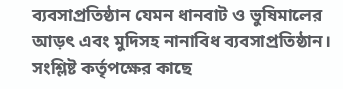ব্যবসাপ্রতিষ্ঠান যেমন ধানবাট ও ভুষিমালের আড়ৎ এবং মুদিসহ নানাবিধ ব্যবসাপ্রতিষ্ঠান। সংশ্লিষ্ট কর্তৃপক্ষের কাছে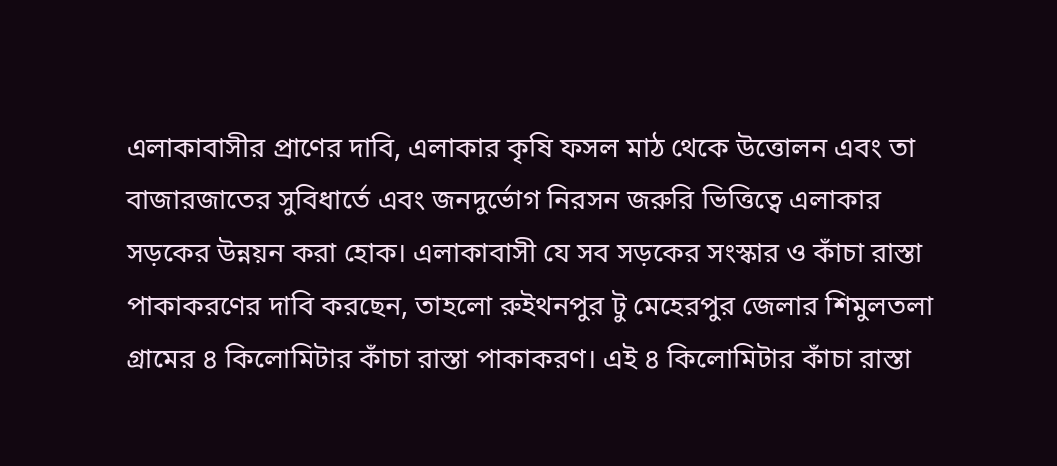এলাকাবাসীর প্রাণের দাবি, এলাকার কৃষি ফসল মাঠ থেকে উত্তোলন এবং তা বাজারজাতের সুবিধার্তে এবং জনদুর্ভোগ নিরসন জরুরি ভিত্তিত্বে এলাকার সড়কের উন্নয়ন করা হোক। এলাকাবাসী যে সব সড়কের সংস্কার ও কাঁচা রাস্তা পাকাকরণের দাবি করছেন, তাহলো রুইথনপুর টু মেহেরপুর জেলার শিমুলতলা গ্রামের ৪ কিলোমিটার কাঁচা রাস্তা পাকাকরণ। এই ৪ কিলোমিটার কাঁচা রাস্তা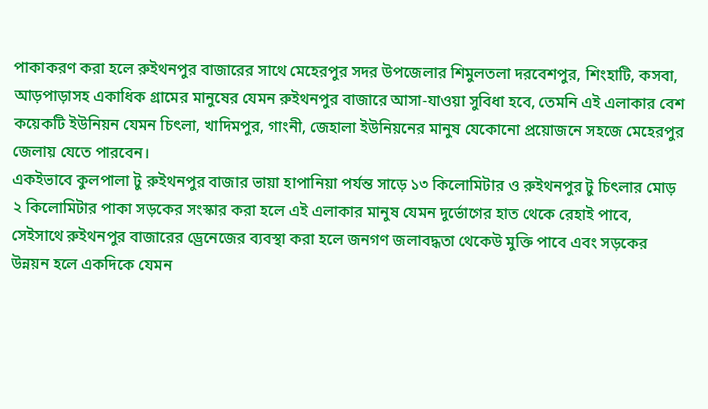পাকাকরণ করা হলে রুইথনপুর বাজারের সাথে মেহেরপুর সদর উপজেলার শিমুলতলা দরবেশপুর, শিংহাটি, কসবা, আড়পাড়াসহ একাধিক গ্রামের মানুষের যেমন রুইথনপুর বাজারে আসা-যাওয়া সুবিধা হবে, তেমনি এই এলাকার বেশ কয়েকটি ইউনিয়ন যেমন চিৎলা, খাদিমপুর, গাংনী, জেহালা ইউনিয়নের মানুষ যেকোনো প্রয়োজনে সহজে মেহেরপুর জেলায় যেতে পারবেন।
একইভাবে কুলপালা টু রুইথনপুর বাজার ভায়া হাপানিয়া পর্যন্ত সাড়ে ১৩ কিলোমিটার ও রুইথনপুর টু চিৎলার মোড় ২ কিলোমিটার পাকা সড়কের সংস্কার করা হলে এই এলাকার মানুষ যেমন দুর্ভোগের হাত থেকে রেহাই পাবে, সেইসাথে রুইথনপুর বাজারের ড্রেনেজের ব্যবস্থা করা হলে জনগণ জলাবদ্ধতা থেকেউ মুক্তি পাবে এবং সড়কের উন্নয়ন হলে একদিকে যেমন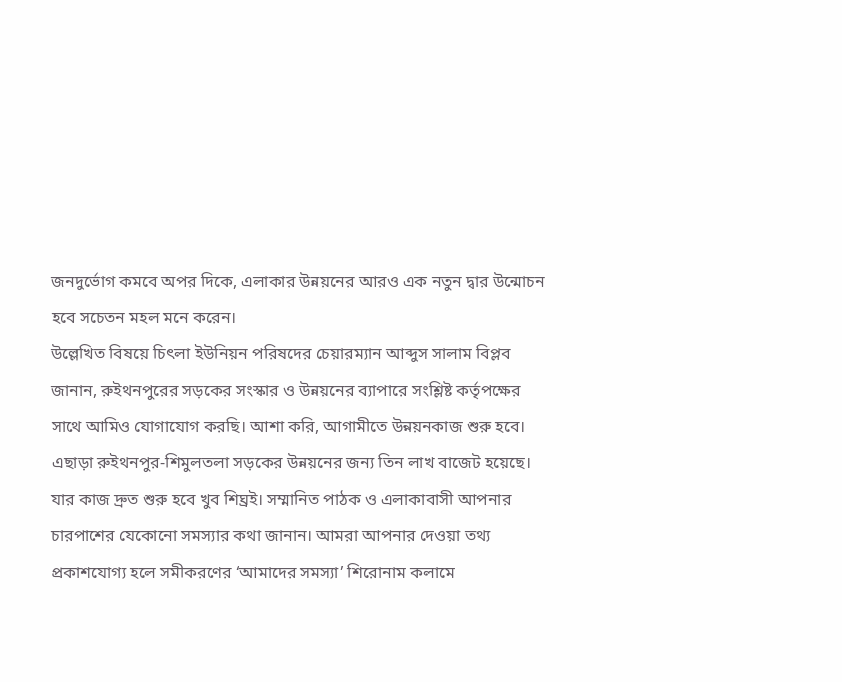জনদুর্ভোগ কমবে অপর দিকে, এলাকার উন্নয়নের আরও এক নতুন দ্বার উন্মোচন হবে সচেতন মহল মনে করেন।
উল্লেখিত বিষয়ে চিৎলা ইউনিয়ন পরিষদের চেয়ারম্যান আব্দুস সালাম বিপ্লব জানান, রুইথনপুরের সড়কের সংস্কার ও উন্নয়নের ব্যাপারে সংশ্লিষ্ট কর্তৃপক্ষের সাথে আমিও যোগাযোগ করছি। আশা করি, আগামীতে উন্নয়নকাজ শুরু হবে। এছাড়া রুইথনপুর-শিমুলতলা সড়কের উন্নয়নের জন্য তিন লাখ বাজেট হয়েছে। যার কাজ দ্রুত শুরু হবে খুব শিঘ্রই। সম্মানিত পাঠক ও এলাকাবাসী আপনার চারপাশের যেকোনো সমস্যার কথা জানান। আমরা আপনার দেওয়া তথ্য প্রকাশযোগ্য হলে সমীকরণের ‘আমাদের সমস্যা’ শিরোনাম কলামে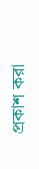প্রকাশ করা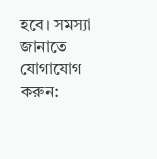হবে। সমস্যা জানাতে যোগাযোগ করুন: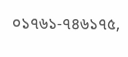০১৭৬১-৭৪৬১৭৫,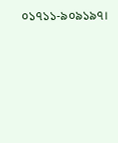০১৭১১-৯০৯১৯৭।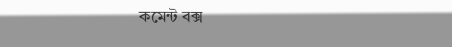কমেন্ট বক্স